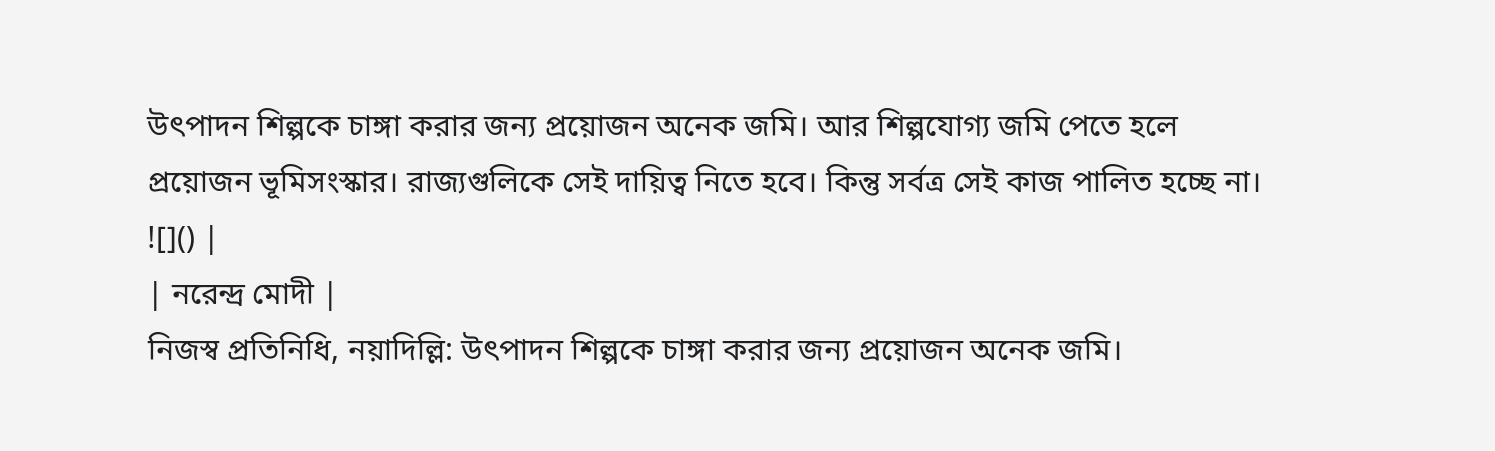উৎপাদন শিল্পকে চাঙ্গা করার জন্য প্রয়োজন অনেক জমি। আর শিল্পযোগ্য জমি পেতে হলে প্রয়োজন ভূমিসংস্কার। রাজ্যগুলিকে সেই দায়িত্ব নিতে হবে। কিন্তু সর্বত্র সেই কাজ পালিত হচ্ছে না।
![]() |
| নরেন্দ্র মোদী |
নিজস্ব প্রতিনিধি, নয়াদিল্লি: উৎপাদন শিল্পকে চাঙ্গা করার জন্য প্রয়োজন অনেক জমি।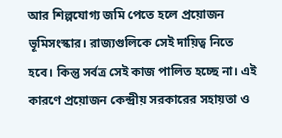আর শিল্পযোগ্য জমি পেতে হলে প্রয়োজন ভূমিসংস্কার। রাজ্যগুলিকে সেই দায়িত্ব নিতে হবে। কিন্তু সর্বত্র সেই কাজ পালিত হচ্ছে না। এই কারণে প্রয়োজন কেন্দ্রীয় সরকারের সহায়তা ও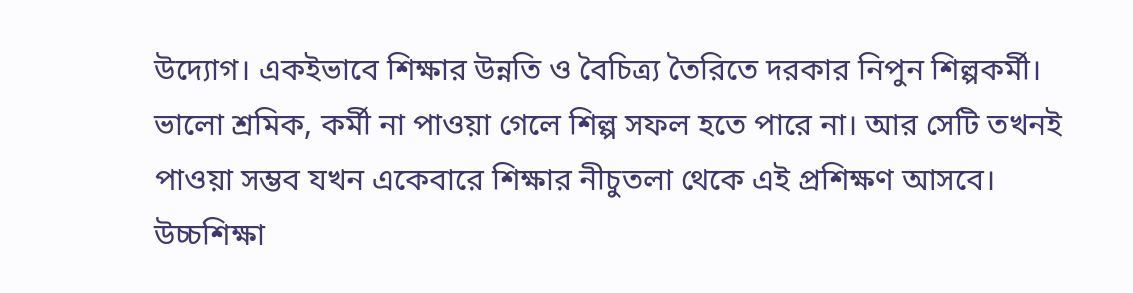উদ্যোগ। একইভাবে শিক্ষার উন্নতি ও বৈচিত্র্য তৈরিতে দরকার নিপুন শিল্পকর্মী। ভালো শ্রমিক, কর্মী না পাওয়া গেলে শিল্প সফল হতে পারে না। আর সেটি তখনই পাওয়া সম্ভব যখন একেবারে শিক্ষার নীচুতলা থেকে এই প্রশিক্ষণ আসবে। উচ্চশিক্ষা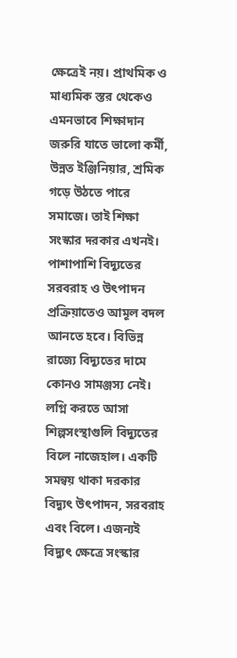ক্ষেত্রেই নয়। প্রাথমিক ও মাধ্যমিক স্তর থেকেও এমনভাবে শিক্ষাদান জরুরি যাতে ভালো কর্মী, উন্নত ইঞ্জিনিয়ার, শ্রমিক গড়ে উঠতে পারে সমাজে। তাই শিক্ষা সংস্কার দরকার এখনই। পাশাপাশি বিদ্যুতের সরবরাহ ও উৎপাদন প্রক্রিয়াতেও আমূল বদল আনতে হবে। বিভিন্ন রাজ্যে বিদ্যুতের দামে কোনও সামঞ্জস্য নেই। লগ্নি করতে আসা শিল্পসংস্থাগুলি বিদ্যুতের বিলে নাজেহাল। একটি সমন্বয় থাকা দরকার বিদ্যুৎ উৎপাদন, সরবরাহ এবং বিলে। এজন্যই বিদ্যুৎ ক্ষেত্রে সংস্কার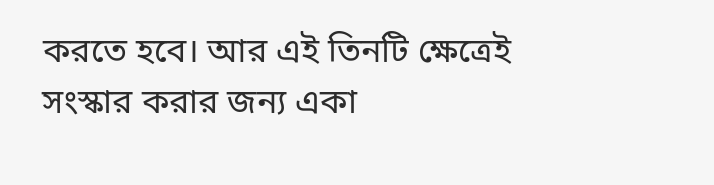করতে হবে। আর এই তিনটি ক্ষেত্রেই সংস্কার করার জন্য একা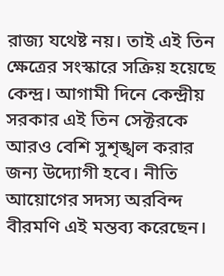রাজ্য যথেষ্ট নয়। তাই এই তিন ক্ষেত্রের সংস্কারে সক্রিয় হয়েছে কেন্দ্র। আগামী দিনে কেন্দ্রীয় সরকার এই তিন সেক্টরকে আরও বেশি সুশৃঙ্খল করার জন্য উদ্যোগী হবে। নীতি আয়োগের সদস্য অরবিন্দ বীরমণি এই মন্তব্য করেছেন।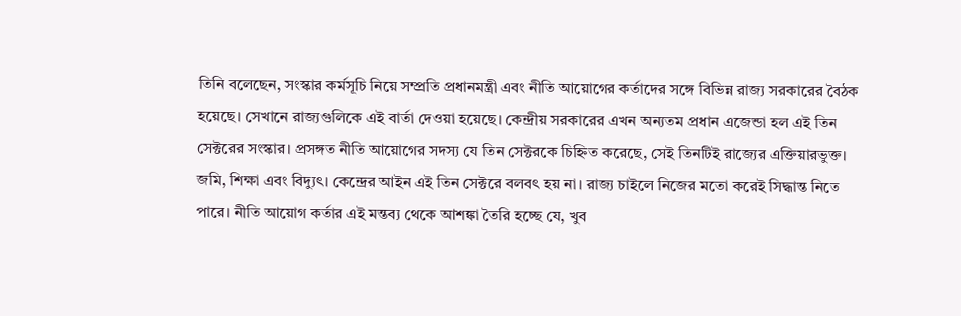তিনি বলেছেন, সংস্কার কর্মসূচি নিয়ে সম্প্রতি প্রধানমন্ত্রী এবং নীতি আয়োগের কর্তাদের সঙ্গে বিভিন্ন রাজ্য সরকারের বৈঠক হয়েছে। সেখানে রাজ্যগুলিকে এই বার্তা দেওয়া হয়েছে। কেন্দ্রীয় সরকারের এখন অন্যতম প্রধান এজেন্ডা হল এই তিন সেক্টরের সংস্কার। প্রসঙ্গত নীতি আয়োগের সদস্য যে তিন সেক্টরকে চিহ্নিত করেছে, সেই তিনটিই রাজ্যের এক্তিয়ারভুক্ত। জমি, শিক্ষা এবং বিদ্যুৎ। কেন্দ্রের আইন এই তিন সেক্টরে বলবৎ হয় না। রাজ্য চাইলে নিজের মতো করেই সিদ্ধান্ত নিতে পারে। নীতি আয়োগ কর্তার এই মন্তব্য থেকে আশঙ্কা তৈরি হচ্ছে যে, খুব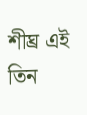শীঘ্র এই তিন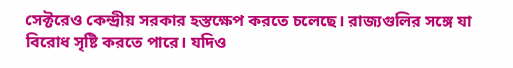সেক্টরেও কেন্দ্রীয় সরকার হস্তক্ষেপ করতে চলেছে। রাজ্যগুলির সঙ্গে যা বিরোধ সৃষ্টি করতে পারে। যদিও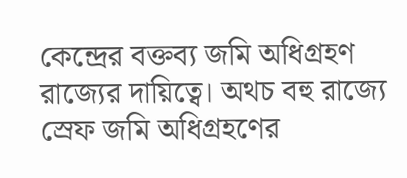কেন্দ্রের বক্তব্য জমি অধিগ্রহণ রাজ্যের দায়িত্বে। অথচ বহু রাজ্যে স্রেফ জমি অধিগ্রহণের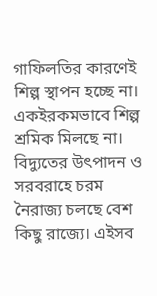গাফিলতির কারণেই শিল্প স্থাপন হচ্ছে না। একইরকমভাবে শিল্প শ্রমিক মিলছে না। বিদ্যুতের উৎপাদন ও সরবরাহে চরম নৈরাজ্য চলছে বেশ কিছু রাজ্যে। এইসব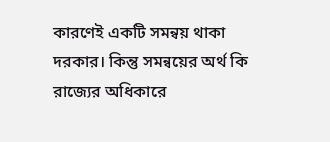কারণেই একটি সমন্বয় থাকা দরকার। কিন্তু সমন্বয়ের অর্থ কি রাজ্যের অধিকারে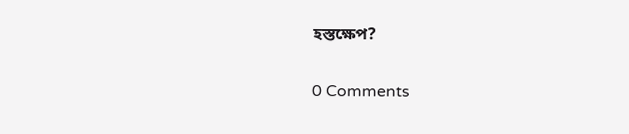হস্তক্ষেপ?

0 Comments